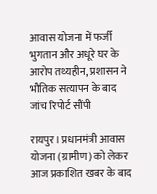आवास योजना में फर्जी भुगतान और अधूरे घर के आरोप तथ्यहीन, प्रशासन ने भौतिक सत्यापन के बाद जांच रिपोर्ट सौंपी

रायपुर। प्रधानमंत्री आवास योजना (ग्रामीण) को लेकर आज प्रकाशित खबर के बाद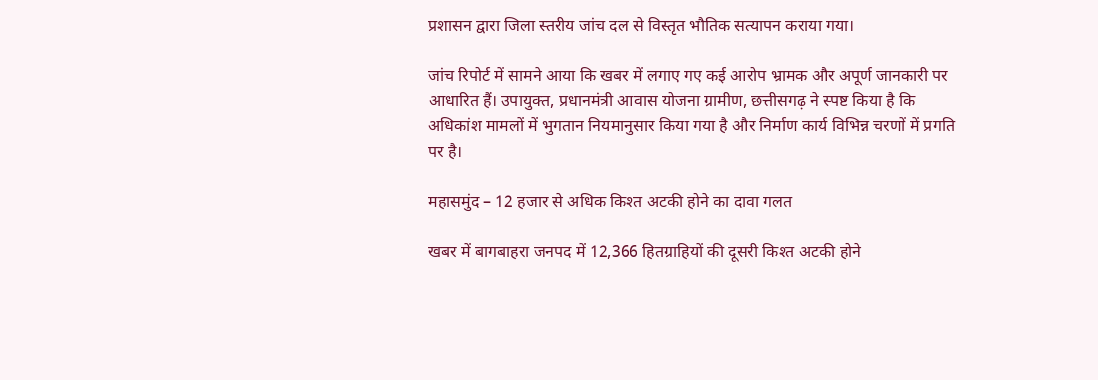प्रशासन द्वारा जिला स्तरीय जांच दल से विस्तृत भौतिक सत्यापन कराया गया।

जांच रिपोर्ट में सामने आया कि खबर में लगाए गए कई आरोप भ्रामक और अपूर्ण जानकारी पर आधारित हैं। उपायुक्त, प्रधानमंत्री आवास योजना ग्रामीण, छत्तीसगढ़ ने स्पष्ट किया है कि अधिकांश मामलों में भुगतान नियमानुसार किया गया है और निर्माण कार्य विभिन्न चरणों में प्रगति पर है।

महासमुंद – 12 हजार से अधिक किश्त अटकी होने का दावा गलत

खबर में बागबाहरा जनपद में 12,366 हितग्राहियों की दूसरी किश्त अटकी होने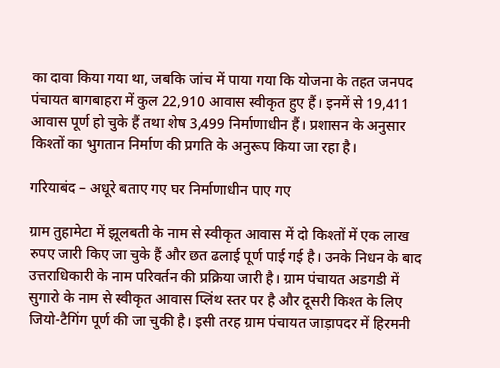का दावा किया गया था, जबकि जांच में पाया गया कि योजना के तहत जनपद पंचायत बागबाहरा में कुल 22,910 आवास स्वीकृत हुए हैं। इनमें से 19,411 आवास पूर्ण हो चुके हैं तथा शेष 3,499 निर्माणाधीन हैं। प्रशासन के अनुसार किश्तों का भुगतान निर्माण की प्रगति के अनुरूप किया जा रहा है।

गरियाबंद – अधूरे बताए गए घर निर्माणाधीन पाए गए

ग्राम तुहामेटा में झूलबती के नाम से स्वीकृत आवास में दो किश्तों में एक लाख रुपए जारी किए जा चुके हैं और छत ढलाई पूर्ण पाई गई है। उनके निधन के बाद उत्तराधिकारी के नाम परिवर्तन की प्रक्रिया जारी है। ग्राम पंचायत अडगडी में सुगारो के नाम से स्वीकृत आवास प्लिंथ स्तर पर है और दूसरी किश्त के लिए जियो-टैगिंग पूर्ण की जा चुकी है। इसी तरह ग्राम पंचायत जाड़ापदर में हिरमनी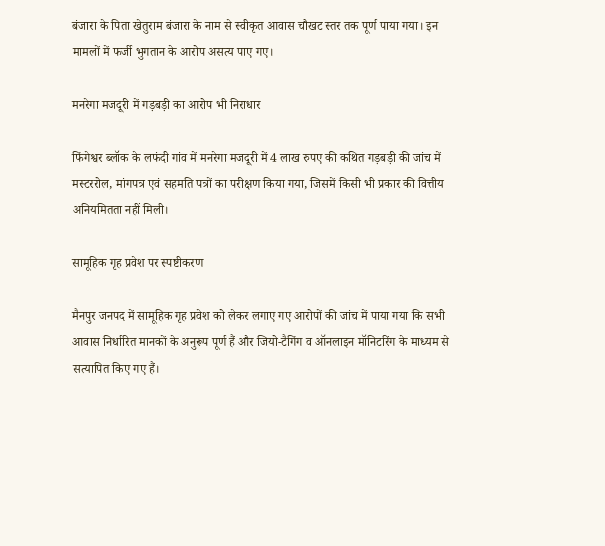बंजारा के पिता खेतुराम बंजारा के नाम से स्वीकृत आवास चौखट स्तर तक पूर्ण पाया गया। इन मामलों में फर्जी भुगतान के आरोप असत्य पाए गए।

मनरेगा मजदूरी में गड़बड़ी का आरोप भी निराधार

फिंगेश्वर ब्लॉक के लफंदी गांव में मनरेगा मजदूरी में 4 लाख रुपए की कथित गड़बड़ी की जांच में मस्टररोल, मांगपत्र एवं सहमति पत्रों का परीक्षण किया गया, जिसमें किसी भी प्रकार की वित्तीय अनियमितता नहीं मिली।

सामूहिक गृह प्रवेश पर स्पष्टीकरण

मैनपुर जनपद में सामूहिक गृह प्रवेश को लेकर लगाए गए आरोपों की जांच में पाया गया कि सभी आवास निर्धारित मानकों के अनुरूप पूर्ण हैं और जियो-टैगिंग व ऑनलाइन मॉनिटरिंग के माध्यम से सत्यापित किए गए हैं।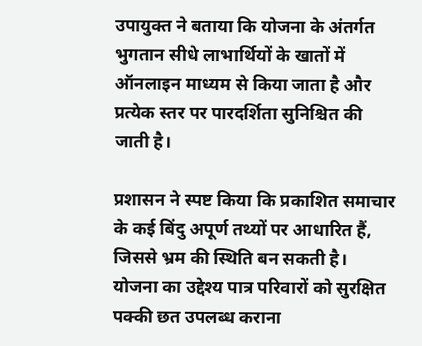उपायुक्त ने बताया कि योजना के अंतर्गत भुगतान सीधे लाभार्थियों के खातों में ऑनलाइन माध्यम से किया जाता है और प्रत्येक स्तर पर पारदर्शिता सुनिश्चित की जाती है।

प्रशासन ने स्पष्ट किया कि प्रकाशित समाचार के कई बिंदु अपूर्ण तथ्यों पर आधारित हैं, जिससे भ्रम की स्थिति बन सकती है। योजना का उद्देश्य पात्र परिवारों को सुरक्षित पक्की छत उपलब्ध कराना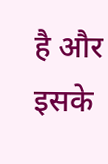है और इसके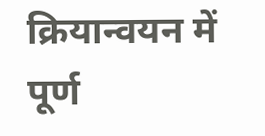क्रियान्वयन में पूर्ण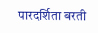पारदर्शिता बरती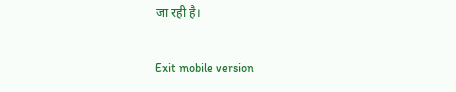जा रही है।

Exit mobile version